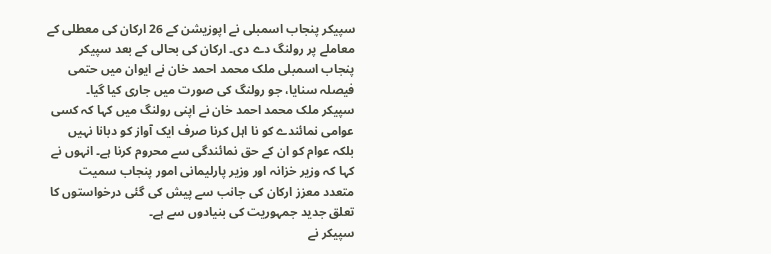سپیکر پنجاب اسمبلی نے اپوزیشن کے 26 ارکان کی معطلی کے معاملے پر رولنگ دے دی۔ ارکان کی بحالی کے بعد سپیکر پنجاب اسمبلی ملک محمد احمد خان نے ایوان میں حتمی فیصلہ سنایا، جو رولنگ کی صورت میں جاری کیا گیا۔
سپیکر ملک محمد احمد خان نے اپنی رولنگ میں کہا کہ کسی عوامی نمائندے کو نا اہل کرنا صرف ایک آواز کو دبانا نہیں بلکہ عوام کو ان کے حق نمائندگی سے محروم کرنا ہے۔ انہوں نے کہا کہ وزیر خزانہ اور وزیر پارلیمانی امور پنجاب سمیت متعدد معزز ارکان کی جانب سے پیش کی گئی درخواستوں کا تعلق جدید جمہوریت کی بنیادوں سے ہے۔
سپیکر نے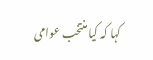کہا کہ کیا منتخب عوامی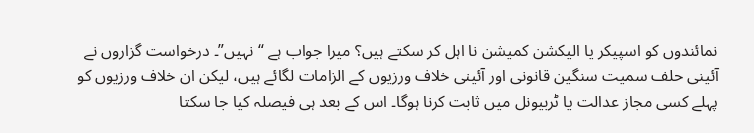نمائندوں کو اسپیکر یا الیکشن کمیشن نا اہل کر سکتے ہیں؟ میرا جواب ہے “نہیں”۔ درخواست گزاروں نے آئینی حلف سمیت سنگین قانونی اور آئینی خلاف ورزیوں کے الزامات لگائے ہیں، لیکن ان خلاف ورزیوں کو پہلے کسی مجاز عدالت یا ٹربیونل میں ثابت کرنا ہوگا۔ اس کے بعد ہی فیصلہ کیا جا سکتا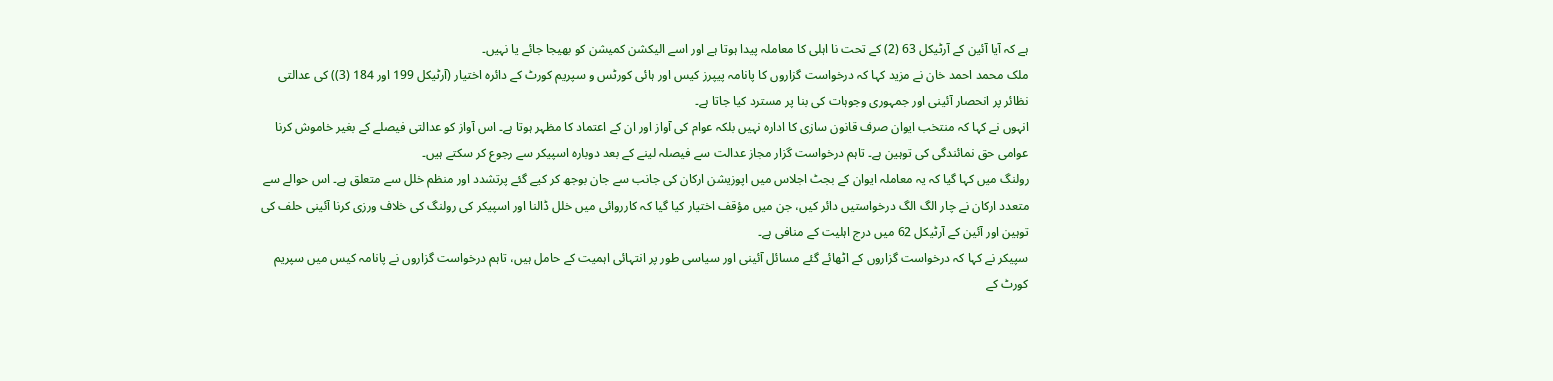ہے کہ آیا آئین کے آرٹیکل 63 (2) کے تحت نا اہلی کا معاملہ پیدا ہوتا ہے اور اسے الیکشن کمیشن کو بھیجا جائے یا نہیں۔
ملک محمد احمد خان نے مزید کہا کہ درخواست گزاروں کا پانامہ پیپرز کیس اور ہائی کورٹس و سپریم کورٹ کے دائرہ اختیار (آرٹیکل 199 اور 184 (3)) کی عدالتی نظائر پر انحصار آئینی اور جمہوری وجوہات کی بنا پر مسترد کیا جاتا ہے۔
انہوں نے کہا کہ منتخب ایوان صرف قانون سازی کا ادارہ نہیں بلکہ عوام کی آواز اور ان کے اعتماد کا مظہر ہوتا ہے۔ اس آواز کو عدالتی فیصلے کے بغیر خاموش کرنا عوامی حق نمائندگی کی توہین ہے۔ تاہم درخواست گزار مجاز عدالت سے فیصلہ لینے کے بعد دوبارہ اسپیکر سے رجوع کر سکتے ہیں۔
رولنگ میں کہا گیا کہ یہ معاملہ ایوان کے بجٹ اجلاس میں اپوزیشن ارکان کی جانب سے جان بوجھ کر کیے گئے پرتشدد اور منظم خلل سے متعلق ہے۔ اس حوالے سے متعدد ارکان نے چار الگ الگ درخواستیں دائر کیں، جن میں مؤقف اختیار کیا گیا کہ کارروائی میں خلل ڈالنا اور اسپیکر کی رولنگ کی خلاف ورزی کرنا آئینی حلف کی توہین اور آئین کے آرٹیکل 62 میں درج اہلیت کے منافی ہے۔
سپیکر نے کہا کہ درخواست گزاروں کے اٹھائے گئے مسائل آئینی اور سیاسی طور پر انتہائی اہمیت کے حامل ہیں، تاہم درخواست گزاروں نے پانامہ کیس میں سپریم کورٹ کے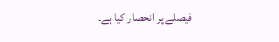فیصلے پر انحصار کیا ہے۔